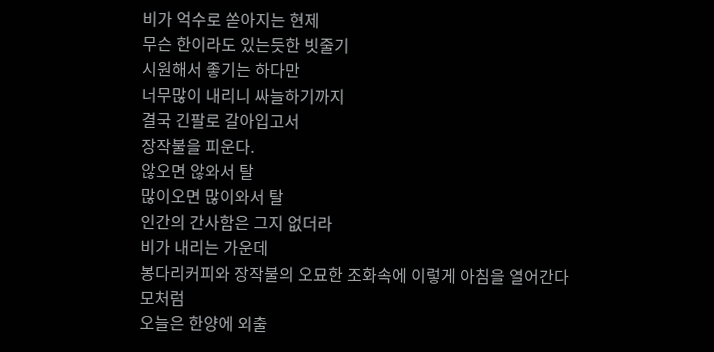비가 억수로 쏟아지는 현제
무슨 한이라도 있는듯한 빗줄기
시원해서 좋기는 하다만
너무많이 내리니 싸늘하기까지
결국 긴팔로 갈아입고서
장작불을 피운다.
않오면 않와서 탈
많이오면 많이와서 탈
인간의 간사함은 그지 없더라
비가 내리는 가운데
봉다리커피와 장작불의 오묘한 조화속에 이렇게 아침을 열어간다
모처럼
오늘은 한양에 외출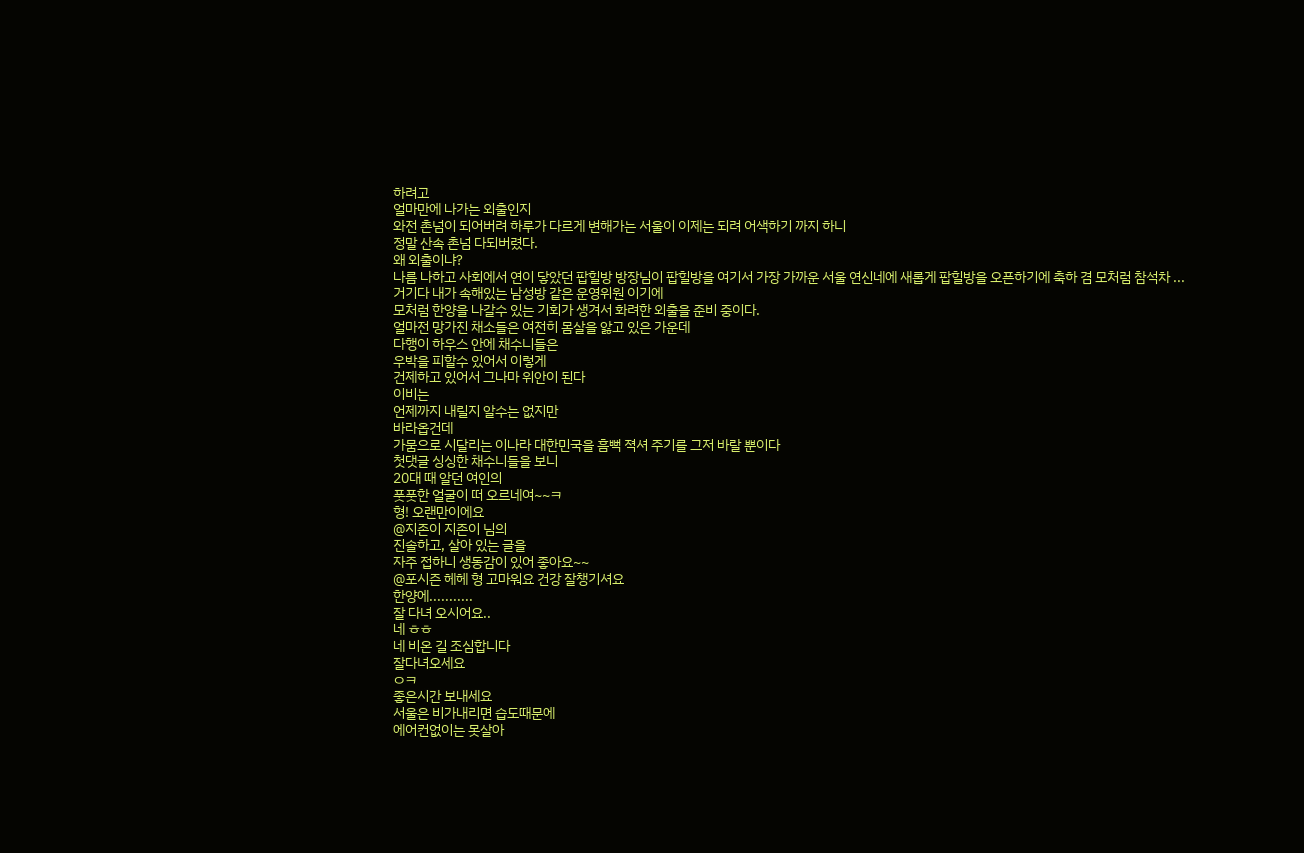하려고
얼마만에 나가는 외출인지
와전 촌넘이 되어버려 하루가 다르게 변해가는 서울이 이제는 되려 어색하기 까지 하니
정말 산속 촌넘 다되버렸다.
왜 외출이냐?
나름 나하고 사회에서 연이 닿았던 팝힐방 방장님이 팝힐방을 여기서 가장 가까운 서울 연신네에 새롭게 팝힐방을 오픈하기에 축하 겸 모처럼 참석차 ...
거기다 내가 속해있는 남성방 같은 운영위원 이기에
모처럼 한양을 나갈수 있는 기회가 생겨서 화려한 외출을 준비 중이다.
얼마전 망가진 채소들은 여전히 몸살을 앓고 있은 가운데
다행이 하우스 안에 채수니들은
우박을 피할수 있어서 이렇게
건제하고 있어서 그나마 위안이 된다
이비는
언제까지 내릴지 알수는 없지만
바라옵건데
가뭄으로 시달리는 이나라 대한민국을 흠뻑 젹셔 주기를 그저 바랄 뿐이다
첫댓글 싱싱한 채수니들을 보니
20대 때 알던 여인의
풋풋한 얼굴이 떠 오르네여~~ㅋ
형! 오랜만이에요
@지존이 지존이 님의
진솔하고, 살아 있는 글을
자주 접하니 생동감이 있어 좋아요~~
@포시즌 헤헤 형 고마워요 건강 잘챙기셔요
한양에...........
잘 다녀 오시어요..
네 ㅎㅎ
네 비온 길 조심합니다
잘다녀오세요
ㅇㅋ
좋은시간 보내세요
서울은 비가내리면 습도때문에
에어컨없이는 못살아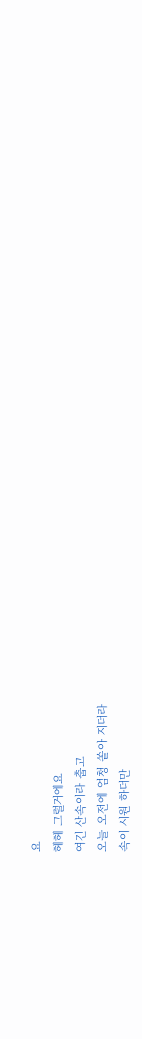요
헤헤 그럴거에요
여긴 산속이라 춥고
오늘 오전에 엄청 쏱아 지더라
속이 시원 하더만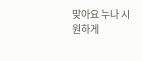맞아요 누나 시원하게